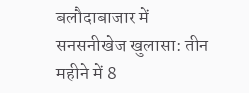बलौदाबाजार में सनसनीखेज खुलासा: तीन महीने में 8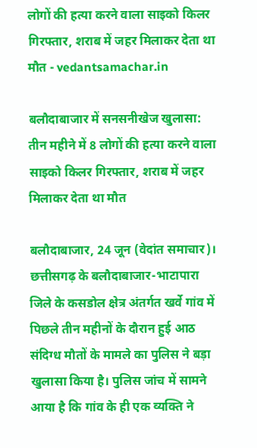लोगों की हत्या करने वाला साइको किलर गिरफ्तार, शराब में जहर मिलाकर देता था मौत - vedantsamachar.in

बलौदाबाजार में सनसनीखेज खुलासा: तीन महीने में 8 लोगों की हत्या करने वाला साइको किलर गिरफ्तार, शराब में जहर मिलाकर देता था मौत

बलौदाबाजार, 24 जून (वेदांत समाचार)। छत्तीसगढ़ के बलौदाबाजार-भाटापारा जिले के कसडोल क्षेत्र अंतर्गत खर्वे गांव में पिछले तीन महीनों के दौरान हुई आठ संदिग्ध मौतों के मामले का पुलिस ने बड़ा खुलासा किया है। पुलिस जांच में सामने आया है कि गांव के ही एक व्यक्ति ने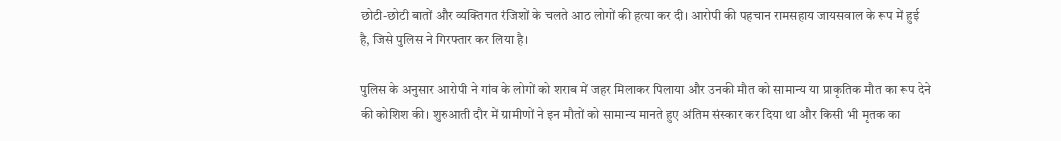छोटी-छोटी बातों और व्यक्तिगत रंजिशों के चलते आठ लोगों की हत्या कर दी। आरोपी की पहचान रामसहाय जायसवाल के रूप में हुई है, जिसे पुलिस ने गिरफ्तार कर लिया है।

पुलिस के अनुसार आरोपी ने गांव के लोगों को शराब में जहर मिलाकर पिलाया और उनकी मौत को सामान्य या प्राकृतिक मौत का रूप देने की कोशिश की। शुरुआती दौर में ग्रामीणों ने इन मौतों को सामान्य मानते हुए अंतिम संस्कार कर दिया था और किसी भी मृतक का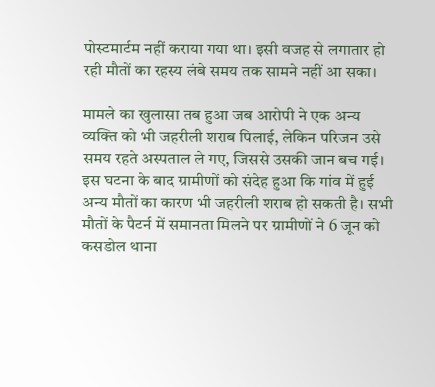पोस्टमार्टम नहीं कराया गया था। इसी वजह से लगातार हो रही मौतों का रहस्य लंबे समय तक सामने नहीं आ सका।

मामले का खुलासा तब हुआ जब आरोपी ने एक अन्य व्यक्ति को भी जहरीली शराब पिलाई, लेकिन परिजन उसे समय रहते अस्पताल ले गए, जिससे उसकी जान बच गई। इस घटना के बाद ग्रामीणों को संदेह हुआ कि गांव में हुई अन्य मौतों का कारण भी जहरीली शराब हो सकती है। सभी मौतों के पैटर्न में समानता मिलने पर ग्रामीणों ने 6 जून को कसडोल थाना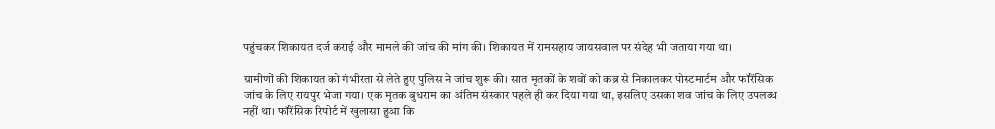पहुंचकर शिकायत दर्ज कराई और मामले की जांच की मांग की। शिकायत में रामसहाय जायसवाल पर संदेह भी जताया गया था।

ग्रामीणों की शिकायत को गंभीरता से लेते हुए पुलिस ने जांच शुरू की। सात मृतकों के शवों को कब्र से निकालकर पोस्टमार्टम और फॉरेंसिक जांच के लिए रायपुर भेजा गया। एक मृतक बुधराम का अंतिम संस्कार पहले ही कर दिया गया था, इसलिए उसका शव जांच के लिए उपलब्ध नहीं था। फॉरेंसिक रिपोर्ट में खुलासा हुआ कि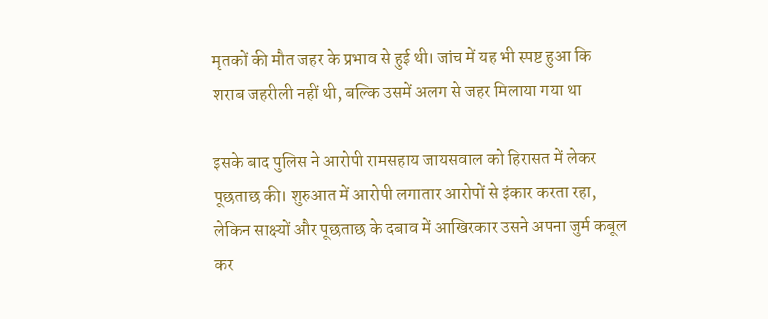मृतकों की मौत जहर के प्रभाव से हुई थी। जांच में यह भी स्पष्ट हुआ कि शराब जहरीली नहीं थी, बल्कि उसमें अलग से जहर मिलाया गया था

इसके बाद पुलिस ने आरोपी रामसहाय जायसवाल को हिरासत में लेकर पूछताछ की। शुरुआत में आरोपी लगातार आरोपों से इंकार करता रहा, लेकिन साक्ष्यों और पूछताछ के दबाव में आखिरकार उसने अपना जुर्म कबूल कर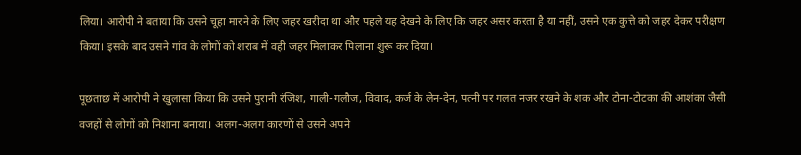लिया। आरोपी ने बताया कि उसने चूहा मारने के लिए जहर खरीदा था और पहले यह देखने के लिए कि जहर असर करता है या नहीं, उसने एक कुत्ते को जहर देकर परीक्षण किया। इसके बाद उसने गांव के लोगों को शराब में वही जहर मिलाकर पिलाना शुरू कर दिया।

पूछताछ में आरोपी ने खुलासा किया कि उसने पुरानी रंजिश, गाली-गलौज, विवाद, कर्ज के लेन-देन, पत्नी पर गलत नजर रखने के शक और टोना-टोटका की आशंका जैसी वजहों से लोगों को निशाना बनाया। अलग-अलग कारणों से उसने अपने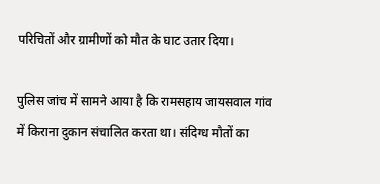परिचितों और ग्रामीणों को मौत के घाट उतार दिया।

पुलिस जांच में सामने आया है कि रामसहाय जायसवाल गांव में किराना दुकान संचालित करता था। संदिग्ध मौतों का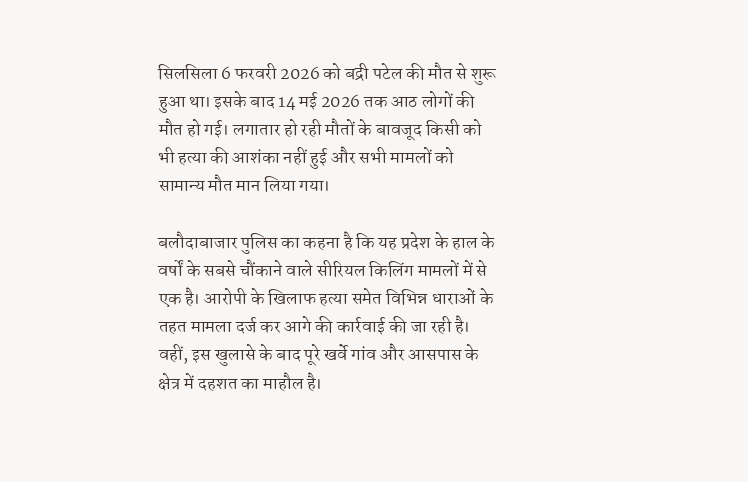सिलसिला 6 फरवरी 2026 को बद्री पटेल की मौत से शुरू हुआ था। इसके बाद 14 मई 2026 तक आठ लोगों की मौत हो गई। लगातार हो रही मौतों के बावजूद किसी को भी हत्या की आशंका नहीं हुई और सभी मामलों को सामान्य मौत मान लिया गया।

बलौदाबाजार पुलिस का कहना है कि यह प्रदेश के हाल के वर्षों के सबसे चौंकाने वाले सीरियल किलिंग मामलों में से एक है। आरोपी के खिलाफ हत्या समेत विभिन्न धाराओं के तहत मामला दर्ज कर आगे की कार्रवाई की जा रही है। वहीं, इस खुलासे के बाद पूरे खर्वे गांव और आसपास के क्षेत्र में दहशत का माहौल है।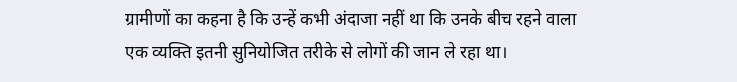ग्रामीणों का कहना है कि उन्हें कभी अंदाजा नहीं था कि उनके बीच रहने वाला एक व्यक्ति इतनी सुनियोजित तरीके से लोगों की जान ले रहा था।